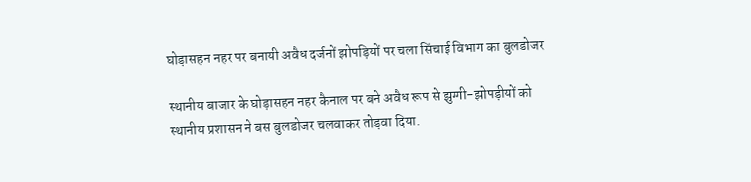घोड़ासहन नहर पर बनायी अवैध दर्जनों झोपड़ियों पर चला सिंचाई विभाग का बुलडोजर

स्थानीय बाजार के घोड़ासहन नहर कैनाल पर बने अवैध रूप से झुग्गी-झोपड़ीयों को स्थानीय प्रशासन ने बस बुलडोजर चलवाकर तोड़वा दिया.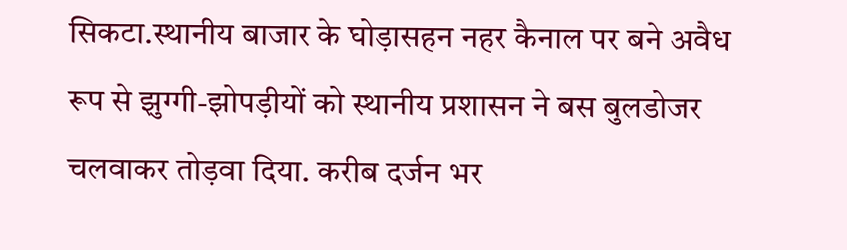सिकटा.स्थानीय बाजार के घोड़ासहन नहर कैनाल पर बने अवैध रूप से झुग्गी-झोपड़ीयों को स्थानीय प्रशासन ने बस बुलडोजर चलवाकर तोड़वा दिया. करीब दर्जन भर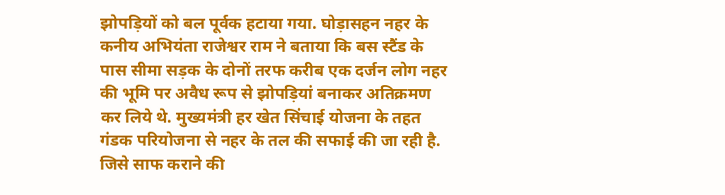झोपड़ियों को बल पूर्वक हटाया गया. घोड़ासहन नहर के कनीय अभियंता राजेश्वर राम ने बताया कि बस स्टैंड के पास सीमा सड़क के दोनों तरफ करीब एक दर्जन लोग नहर की भूमि पर अवैध रूप से झोपड़ियां बनाकर अतिक्रमण कर लिये थे. मुख्यमंत्री हर खेत सिंचाई योजना के तहत गंडक परियोजना से नहर के तल की सफाई की जा रही है. जिसे साफ कराने की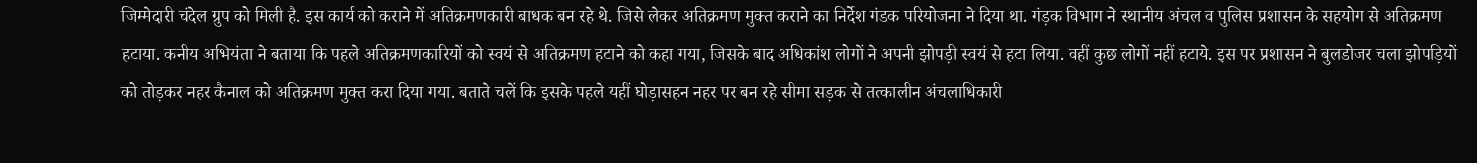जिम्मेदारी चंदेल ग्रुप को मिली है. इस कार्य को कराने में अतिक्रमणकारी बाधक बन रहे थे. जिसे लेकर अतिक्रमण मुक्त कराने का निर्देश गंडक परियोजना ने दिया था. गंड़क विभाग ने स्थानीय अंचल व पुलिस प्रशासन के सहयोग से अतिक्रमण हटाया. कनीय अभियंता ने बताया कि पहले अतिक्रमणकारियों को स्वयं से अतिक्रमण हटाने को कहा गया, जिसके बाद अधिकांश लोगों ने अपनी झोपड़ी स्वयं से हटा लिया. वहीं कुछ लोगों नहीं हटाये. इस पर प्रशासन ने बुलडोजर चला झोपड़ियों को तोड़कर नहर कैनाल को अतिक्रमण मुक्त करा दिया गया. बताते चलें कि इसके पहले यहीं घोड़ासहन नहर पर बन रहे सीमा सड़क से तत्कालीन अंचलाधिकारी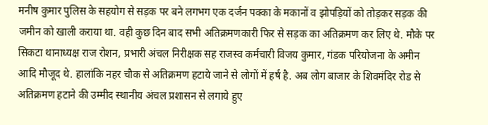मनीष कुमार पुलिस के सहयोग से सड़क पर बने लगभग एक दर्जन पक्का के मकानों व झोपड़ियों को तोड़कर सड़क की जमीन को खाली कराया था. वही कुछ दिन बाद सभी अतिक्रमणकारी फिर से सड़क का अतिक्रमण कर लिए थे. मौके पर सिकटा थानाध्यक्ष राज रोशन, प्रभारी अंचल निरीक्षक सह राजस्व कर्मचारी विजय कुमार, गंडक परियोजना के अमीन आदि मौजूद थे. हालांकि नहर चौक से अतिक्रमण हटाये जाने से लोगों में हर्ष है. अब लोग बाजार के शिवमंदिर रोड से अतिक्रमण हटाने की उम्मीद स्थानीय अंचल प्रशासन से लगाये हुए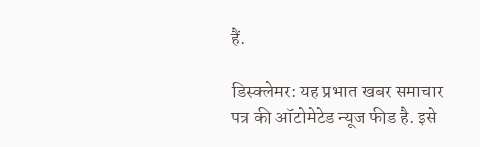हैं.

डिस्क्लेमर: यह प्रभात खबर समाचार पत्र की ऑटोमेटेड न्यूज फीड है. इसे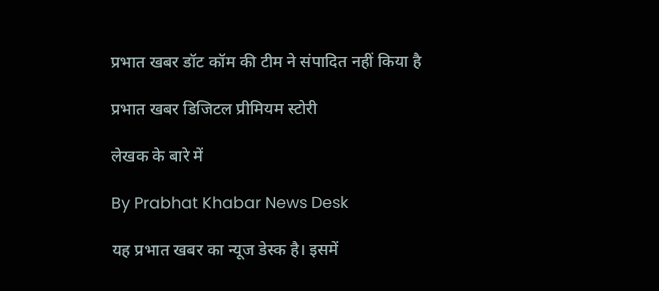प्रभात खबर डॉट कॉम की टीम ने संपादित नहीं किया है

प्रभात खबर डिजिटल प्रीमियम स्टोरी

लेखक के बारे में

By Prabhat Khabar News Desk

यह प्रभात खबर का न्यूज डेस्क है। इसमें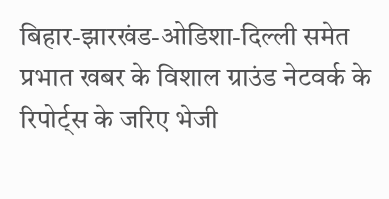बिहार-झारखंड-ओडिशा-दिल्‍ली समेत प्रभात खबर के विशाल ग्राउंड नेटवर्क के रिपोर्ट्स के जरिए भेजी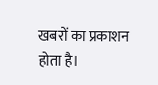खबरों का प्रकाशन होता है।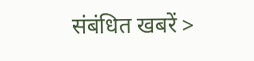संबंधित खबरें >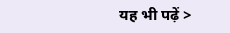यह भी पढ़ें >